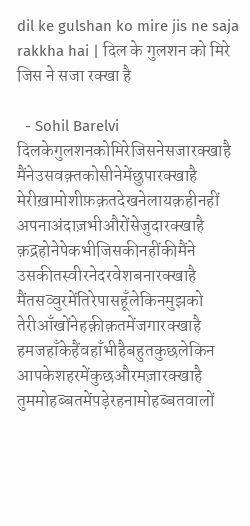dil ke gulshan ko mire jis ne saja rakkha hai | दिल के गुलशन को मिरे जिस ने सजा रक्खा है

  - Sohil Barelvi
दिलकेगुलशनकोमिरेजिसनेसजारक्खाहै
मैंनेउसवक़्तकोसीनेमेंछुपारक्खाहै
मेरीख़ामोशीफ़क़तदेखनेलायक़हीनहीं
अपनाअंदाज़भीऔरोंसेजुदारक्खाहै
क़द्रहोनेपेकभीजिसकीनहींकीमैंने
उसकीतस्वीरनेदरवेशबनारक्खाहै
मैंतसव्वुरमेंतिरेपासहूँलेकिनमुझको
तेरीआँखोंनेहक़ीक़तमेंजगारक्खाहै
हमजहाँकेहैंवहाँभीहैबहुतकुछलेकिन
आपकेशहरमेंकुछऔरमज़ारक्खाहै
तुममोहब्बतमेंपड़ेरहनामोहब्बतवालों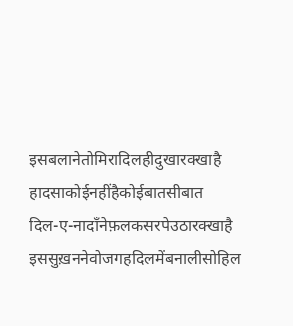इसबलानेतोमिरादिलहीदुखारक्खाहै
हादसाकोईनहींहैकोईबातसीबात
दिल-ए-नादाँनेफ़लकसरपेउठारक्खाहै
इससुख़ननेवोजगहदिलमेंबनालीसोहिल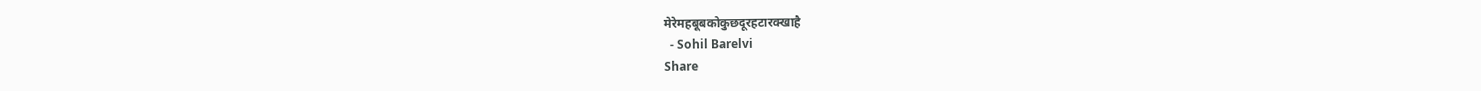मेरेमहबूबकोकुछदूरहटारक्खाहै
  - Sohil Barelvi
Share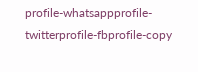profile-whatsappprofile-twitterprofile-fbprofile-copy